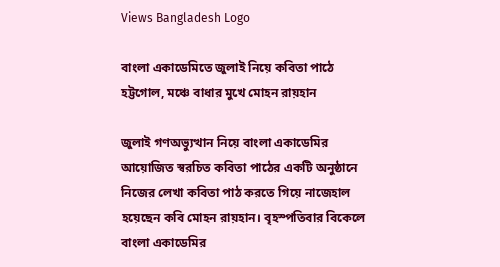Views Bangladesh Logo

বাংলা একাডেমিতে জুলাই নিয়ে কবিতা পাঠে হট্টগোল, মঞ্চে বাধার মুখে মোহন রায়হান

জুলাই গণঅভ্যুত্থান নিয়ে বাংলা একাডেমির আয়োজিত স্বরচিত কবিতা পাঠের একটি অনুষ্ঠানে নিজের লেখা কবিতা পাঠ করতে গিয়ে নাজেহাল হয়েছেন কবি মোহন রায়হান। বৃহস্পতিবার বিকেলে বাংলা একাডেমির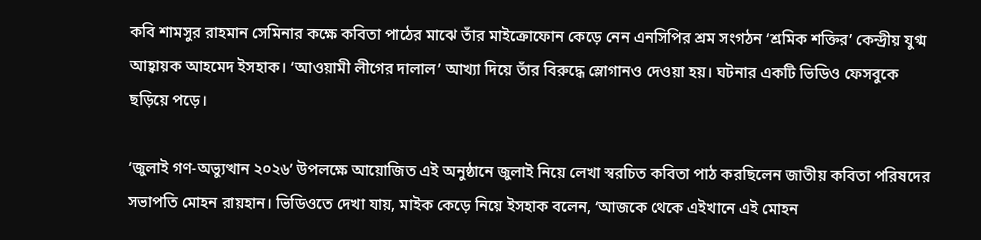কবি শামসুর রাহমান সেমিনার কক্ষে কবিতা পাঠের মাঝে তাঁর মাইক্রোফোন কেড়ে নেন এনসিপির শ্রম সংগঠন ‘শ্রমিক শক্তির’ কেন্দ্রীয় যুগ্ম আহ্বায়ক আহমেদ ইসহাক। ‘আওয়ামী লীগের দালাল’ আখ্যা দিয়ে তাঁর বিরুদ্ধে স্লোগানও দেওয়া হয়। ঘটনার একটি ভিডিও ফেসবুকে ছড়িয়ে পড়ে।

‘জুলাই গণ-অভ্যুত্থান ২০২৬’ উপলক্ষে আয়োজিত এই অনুষ্ঠানে জুলাই নিয়ে লেখা স্বরচিত কবিতা পাঠ করছিলেন জাতীয় কবিতা পরিষদের সভাপতি মোহন রায়হান। ভিডিওতে দেখা যায়, মাইক কেড়ে নিয়ে ইসহাক বলেন, ‘আজকে থেকে এইখানে এই মোহন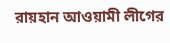রায়হান আওয়ামী লীগের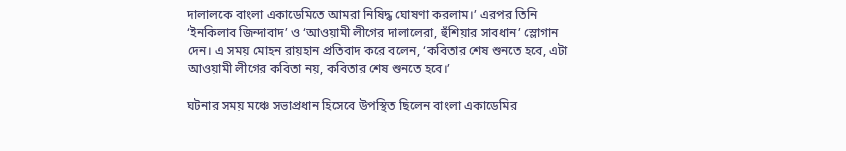দালালকে বাংলা একাডেমিতে আমরা নিষিদ্ধ ঘোষণা করলাম।’ এরপর তিনি ‘ইনকিলাব জিন্দাবাদ’ ও ‘আওয়ামী লীগের দালালেরা, হুঁশিয়ার সাবধান’ স্লোগান দেন। এ সময় মোহন রায়হান প্রতিবাদ করে বলেন, ‘কবিতার শেষ শুনতে হবে, এটা আওয়ামী লীগের কবিতা নয়, কবিতার শেষ শুনতে হবে।’

ঘটনার সময় মঞ্চে সভাপ্রধান হিসেবে উপস্থিত ছিলেন বাংলা একাডেমির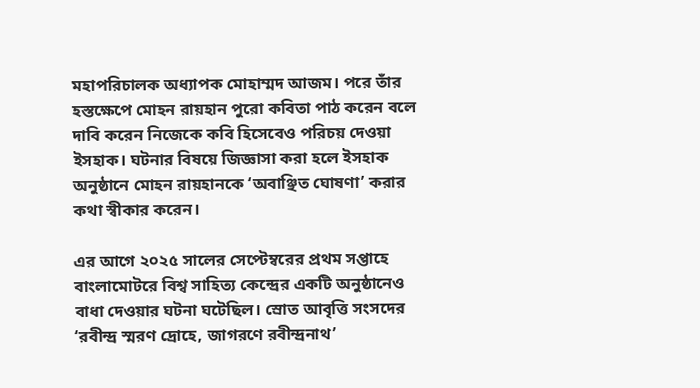মহাপরিচালক অধ্যাপক মোহাম্মদ আজম। পরে তাঁর হস্তক্ষেপে মোহন রায়হান পুরো কবিতা পাঠ করেন বলে দাবি করেন নিজেকে কবি হিসেবেও পরিচয় দেওয়া ইসহাক। ঘটনার বিষয়ে জিজ্ঞাসা করা হলে ইসহাক অনুষ্ঠানে মোহন রায়হানকে ‘অবাঞ্ছিত ঘোষণা’ করার কথা স্বীকার করেন।

এর আগে ২০২৫ সালের সেপ্টেম্বরের প্রথম সপ্তাহে বাংলামোটরে বিশ্ব সাহিত্য কেন্দ্রের একটি অনুষ্ঠানেও বাধা দেওয়ার ঘটনা ঘটেছিল। স্রোত আবৃত্তি সংসদের ‘রবীন্দ্র স্মরণ দ্রোহে, জাগরণে রবীন্দ্রনাথ’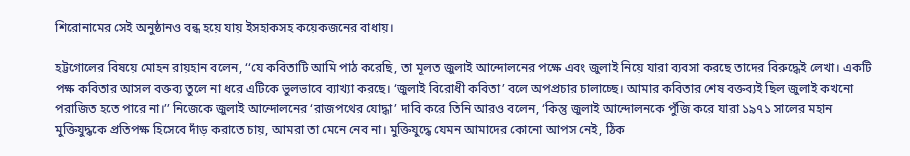শিরোনামের সেই অনুষ্ঠানও বন্ধ হয়ে যায় ইসহাকসহ কয়েকজনের বাধায়।

হট্টগোলের বিষয়ে মোহন রায়হান বলেন, ‘‘যে কবিতাটি আমি পাঠ করেছি, তা মূলত জুলাই আন্দোলনের পক্ষে এবং জুলাই নিয়ে যারা ব্যবসা করছে তাদের বিরুদ্ধেই লেখা। একটি পক্ষ কবিতার আসল বক্তব্য তুলে না ধরে এটিকে ভুলভাবে ব্যাখ্যা করছে। ‘জুলাই বিরোধী কবিতা’ বলে অপপ্রচার চালাচ্ছে। আমার কবিতার শেষ বক্তব্যই ছিল জুলাই কখনো পরাজিত হতে পারে না।’’ নিজেকে জুলাই আন্দোলনের ‘রাজপথের যোদ্ধা’ দাবি করে তিনি আরও বলেন, ‘কিন্তু জুলাই আন্দোলনকে পুঁজি করে যারা ১৯৭১ সালের মহান মুক্তিযুদ্ধকে প্রতিপক্ষ হিসেবে দাঁড় করাতে চায়, আমরা তা মেনে নেব না। মুক্তিযুদ্ধে যেমন আমাদের কোনো আপস নেই, ঠিক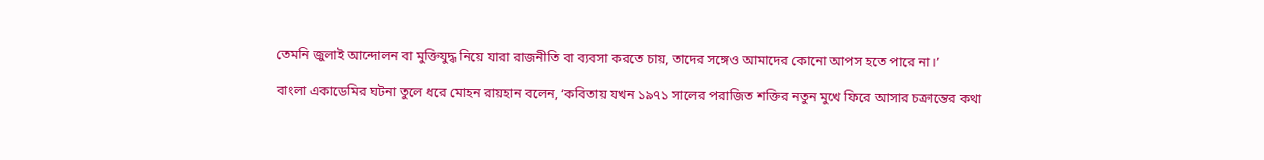তেমনি জুলাই আন্দোলন বা মুক্তিযুদ্ধ নিয়ে যারা রাজনীতি বা ব্যবসা করতে চায়, তাদের সঙ্গেও আমাদের কোনো আপস হতে পারে না।’

বাংলা একাডেমির ঘটনা তুলে ধরে মোহন রায়হান বলেন, ‘কবিতায় যখন ১৯৭১ সালের পরাজিত শক্তির নতুন মুখে ফিরে আসার চক্রান্তের কথা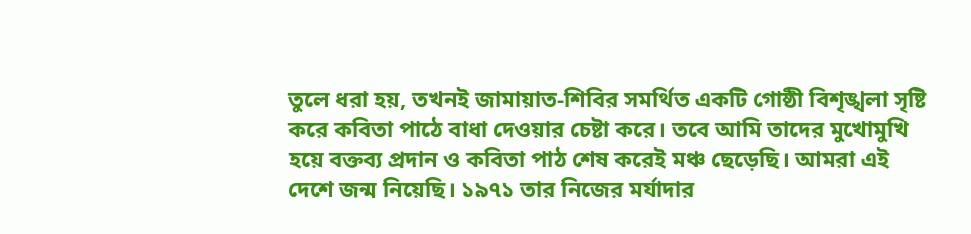তুলে ধরা হয়, তখনই জামায়াত-শিবির সমর্থিত একটি গোষ্ঠী বিশৃঙ্খলা সৃষ্টি করে কবিতা পাঠে বাধা দেওয়ার চেষ্টা করে। তবে আমি তাদের মুখোমুখি হয়ে বক্তব্য প্রদান ও কবিতা পাঠ শেষ করেই মঞ্চ ছেড়েছি। আমরা এই দেশে জন্ম নিয়েছি। ১৯৭১ তার নিজের মর্যাদার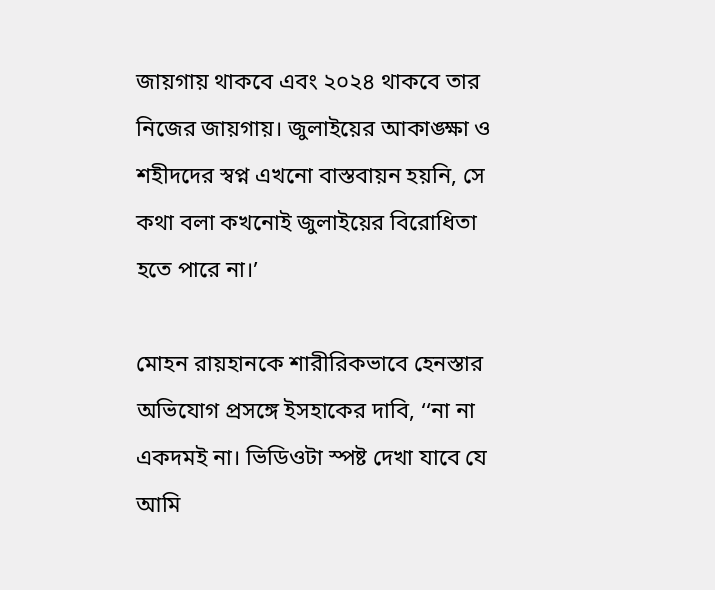জায়গায় থাকবে এবং ২০২৪ থাকবে তার নিজের জায়গায়। জুলাইয়ের আকাঙ্ক্ষা ও শহীদদের স্বপ্ন এখনো বাস্তবায়ন হয়নি, সে কথা বলা কখনোই জুলাইয়ের বিরোধিতা হতে পারে না।’

মোহন রায়হানকে শারীরিকভাবে হেনস্তার অভিযোগ প্রসঙ্গে ইসহাকের দাবি, ‘‘না না একদমই না। ভিডিওটা স্পষ্ট দেখা যাবে যে আমি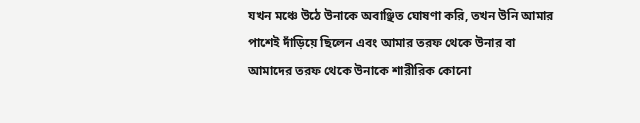যখন মঞ্চে উঠে উনাকে অবাঞ্ছিত ঘোষণা করি, তখন উনি আমার পাশেই দাঁড়িয়ে ছিলেন এবং আমার তরফ থেকে উনার বা আমাদের তরফ থেকে উনাকে শারীরিক কোনো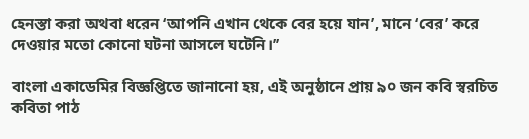হেনস্তা করা অথবা ধরেন ‘আপনি এখান থেকে বের হয়ে যান’, মানে ‘বের’ করে দেওয়ার মতো কোনো ঘটনা আসলে ঘটেনি।’’

বাংলা একাডেমির বিজ্ঞপ্তিতে জানানো হয়, এই অনুষ্ঠানে প্রায় ৯০ জন কবি স্বরচিত কবিতা পাঠ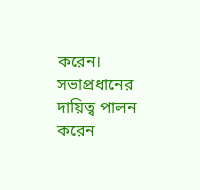করেন। সভাপ্রধানের দায়িত্ব পালন করেন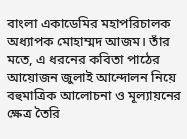বাংলা একাডেমির মহাপরিচালক অধ্যাপক মোহাম্মদ আজম। তাঁর মতে, এ ধরনের কবিতা পাঠের আয়োজন জুলাই আন্দোলন নিয়ে বহুমাত্রিক আলোচনা ও মূল্যায়নের ক্ষেত্র তৈরি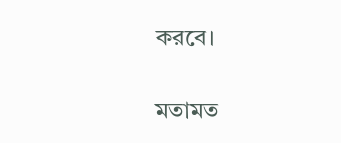করবে।

মতামত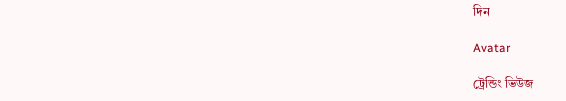দিন

Avatar

ট্রেন্ডিং ভিউজ